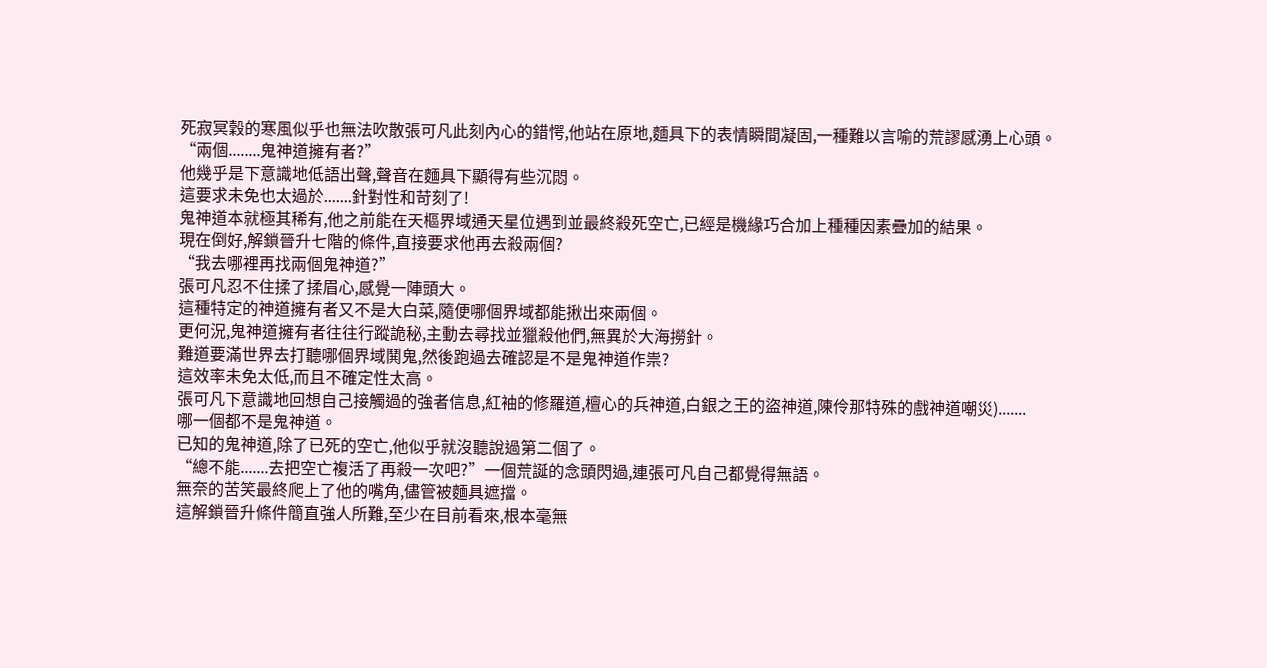死寂冥穀的寒風似乎也無法吹散張可凡此刻內心的錯愕,他站在原地,麵具下的表情瞬間凝固,一種難以言喻的荒謬感湧上心頭。
“兩個........鬼神道擁有者?”
他幾乎是下意識地低語出聲,聲音在麵具下顯得有些沉悶。
這要求未免也太過於.......針對性和苛刻了!
鬼神道本就極其稀有,他之前能在天樞界域通天星位遇到並最終殺死空亡,已經是機緣巧合加上種種因素疊加的結果。
現在倒好,解鎖晉升七階的條件,直接要求他再去殺兩個?
“我去哪裡再找兩個鬼神道?”
張可凡忍不住揉了揉眉心,感覺一陣頭大。
這種特定的神道擁有者又不是大白菜,隨便哪個界域都能揪出來兩個。
更何況,鬼神道擁有者往往行蹤詭秘,主動去尋找並獵殺他們,無異於大海撈針。
難道要滿世界去打聽哪個界域鬨鬼,然後跑過去確認是不是鬼神道作祟?
這效率未免太低,而且不確定性太高。
張可凡下意識地回想自己接觸過的強者信息,紅袖的修羅道,檀心的兵神道,白銀之王的盜神道,陳伶那特殊的戲神道嘲災).......
哪一個都不是鬼神道。
已知的鬼神道,除了已死的空亡,他似乎就沒聽說過第二個了。
“總不能.......去把空亡複活了再殺一次吧?”一個荒誕的念頭閃過,連張可凡自己都覺得無語。
無奈的苦笑最終爬上了他的嘴角,儘管被麵具遮擋。
這解鎖晉升條件簡直強人所難,至少在目前看來,根本毫無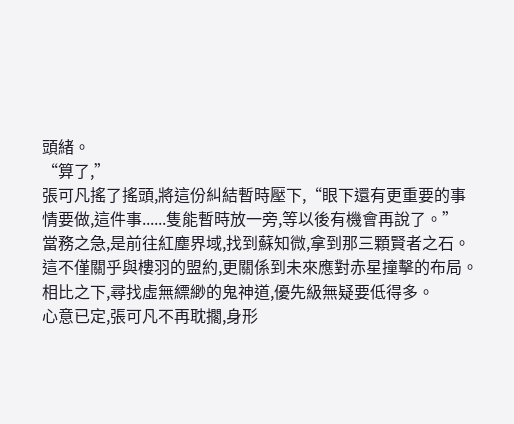頭緒。
“算了,”
張可凡搖了搖頭,將這份糾結暫時壓下,“眼下還有更重要的事情要做,這件事......隻能暫時放一旁,等以後有機會再說了。”
當務之急,是前往紅塵界域,找到蘇知微,拿到那三顆賢者之石。
這不僅關乎與樓羽的盟約,更關係到未來應對赤星撞擊的布局。
相比之下,尋找虛無縹緲的鬼神道,優先級無疑要低得多。
心意已定,張可凡不再耽擱,身形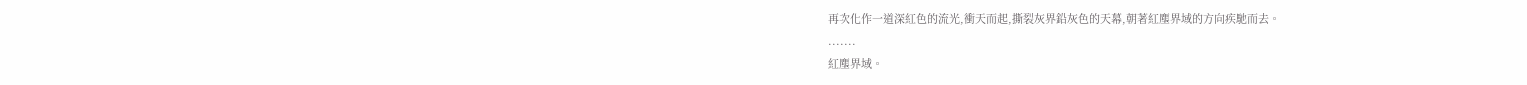再次化作一道深紅色的流光,衝天而起,撕裂灰界鉛灰色的天幕,朝著紅塵界域的方向疾馳而去。
.......
紅塵界域。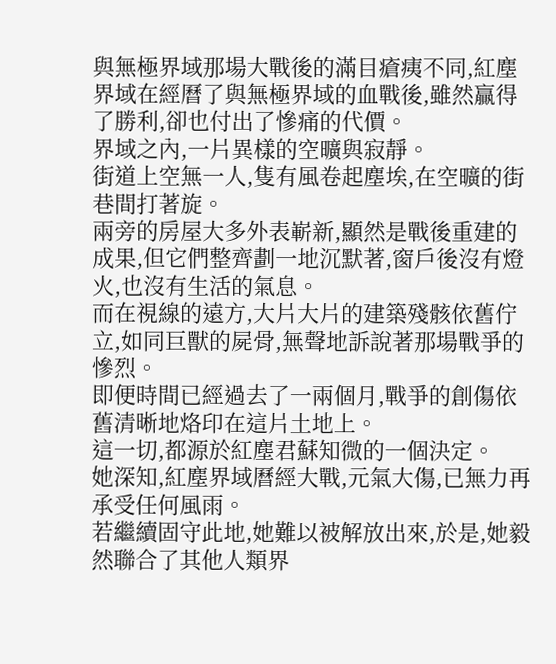與無極界域那場大戰後的滿目瘡痍不同,紅塵界域在經曆了與無極界域的血戰後,雖然贏得了勝利,卻也付出了慘痛的代價。
界域之內,一片異樣的空曠與寂靜。
街道上空無一人,隻有風卷起塵埃,在空曠的街巷間打著旋。
兩旁的房屋大多外表嶄新,顯然是戰後重建的成果,但它們整齊劃一地沉默著,窗戶後沒有燈火,也沒有生活的氣息。
而在視線的遠方,大片大片的建築殘骸依舊佇立,如同巨獸的屍骨,無聲地訴說著那場戰爭的慘烈。
即便時間已經過去了一兩個月,戰爭的創傷依舊清晰地烙印在這片土地上。
這一切,都源於紅塵君蘇知微的一個決定。
她深知,紅塵界域曆經大戰,元氣大傷,已無力再承受任何風雨。
若繼續固守此地,她難以被解放出來,於是,她毅然聯合了其他人類界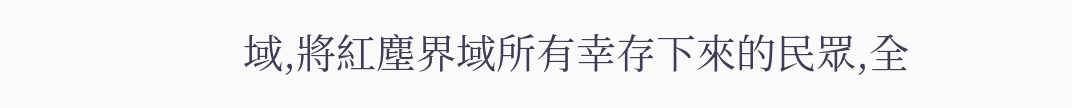域,將紅塵界域所有幸存下來的民眾,全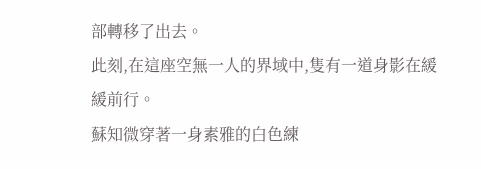部轉移了出去。
此刻,在這座空無一人的界域中,隻有一道身影在緩緩前行。
蘇知微穿著一身素雅的白色練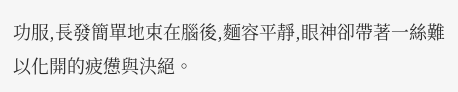功服,長發簡單地束在腦後,麵容平靜,眼神卻帶著一絲難以化開的疲憊與決絕。